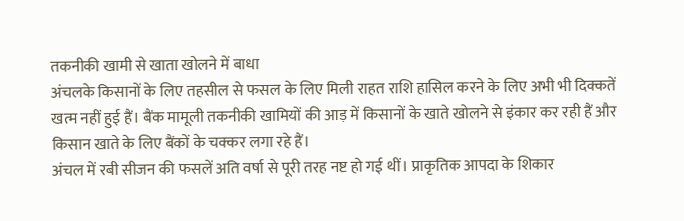तकनीकी खामी से खाता खोलने में बाधा
अंचलके किसानों के लिए तहसील से फसल के लिए मिली राहत राशि हासिल करने के लिए अभी भी दिक्कतें खत्म नहीं हुई हैं। बैंक मामूली तकनीकी खामियों की आड़ में किसानों के खाते खोलने से इंकार कर रही हैं और किसान खाते के लिए बैंकों के चक्कर लगा रहे हैं।
अंचल में रबी सीजन की फसलें अति वर्षा से पूरी तरह नष्ट हो गई थीं। प्राकृतिक आपदा के शिकार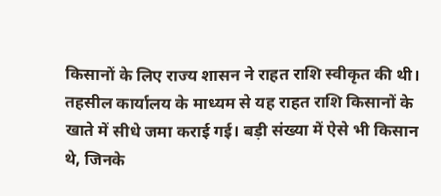किसानों के लिए राज्य शासन ने राहत राशि स्वीकृत की थी। तहसील कार्यालय के माध्यम से यह राहत राशि किसानों के खाते में सीधे जमा कराई गई। बड़ी संख्या में ऐसे भी किसान थे, जिनके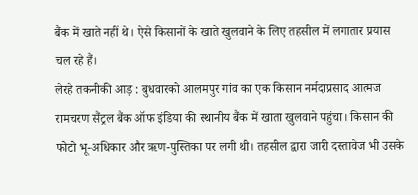बैंक में खाते नहीं थे। ऐसे किसानों के खाते खुलवाने के लिए तहसील में लगातार प्रयास चल रहे हैं।
लेरहे तकनीकी आड़ : बुधवारको आलमपुर गांव का एक किसान नर्मदाप्रसाद आत्मज रामचरण सैंट्रल बैंक ऑफ इंडिया की स्थानीय बैंक में खाता खुलवाने पहुंचा। किसान की फोटो भू-अधिकार और ऋण-पुस्तिका पर लगी थी। तहसील द्वारा जारी दस्तावेज भी उसके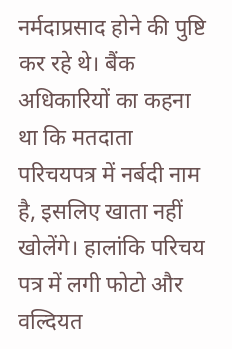नर्मदाप्रसाद होने की पुष्टि कर रहे थे। बैंक अधिकारियों का कहना था कि मतदाता परिचयपत्र में नर्बदी नाम है, इसलिए खाता नहीं खोलेंगे। हालांकि परिचय पत्र में लगी फोटो और वल्दियत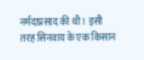नर्मदाप्रसाद की थी। इसी तरह सिनवाय के एक किसान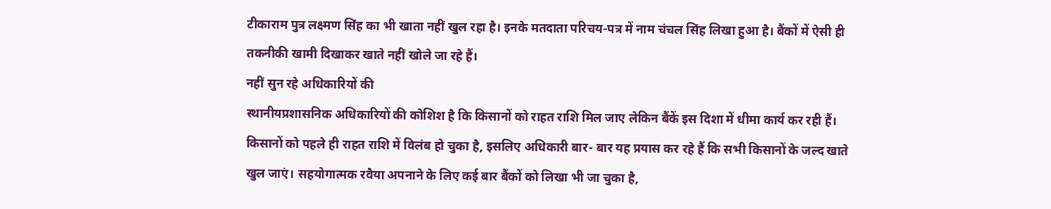टीकाराम पुत्र लक्ष्मण सिंह का भी खाता नहीं खुल रहा है। इनके मतदाता परिचय-पत्र में नाम चंचल सिंह लिखा हुआ है। बैंकों में ऐसी ही तकनीकी खामी दिखाकर खाते नहीं खोले जा रहे हैं।
नहीं सुन रहे अधिकारियों की
स्थानीयप्रशासनिक अधिकारियों की कोशिश है कि किसानों को राहत राशि मिल जाए लेकिन बैंकें इस दिशा में धीमा कार्य कर रही हैं। किसानों को पहले ही राहत राशि में विलंब हो चुका है, इसलिए अधिकारी बार- बार यह प्रयास कर रहे हैं कि सभी किसानों के जल्द खाते खुल जाएं। सहयोगात्मक रवैया अपनाने के लिए कई बार बैंकों को लिखा भी जा चुका है,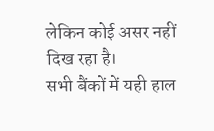लेकिन कोई असर नहीं दिख रहा है।
सभी बैंकों में यही हाल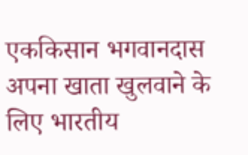एककिसान भगवानदास अपना खाता खुलवाने के लिए भारतीय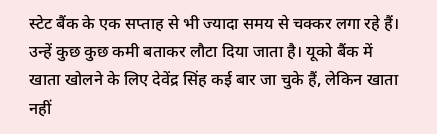स्टेट बैंक के एक सप्ताह से भी ज्यादा समय से चक्कर लगा रहे हैं। उन्हें कुछ कुछ कमी बताकर लौटा दिया जाता है। यूको बैंक में खाता खोलने के लिए देवेंद्र सिंह कई बार जा चुके हैं, लेकिन खाता नहीं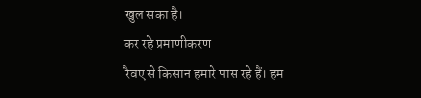खुल सका है।
कर रहे प्रमाणीकरण
रैवए से किसान हमारे पास रहे हैं। हम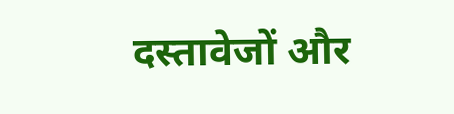दस्तावेजों और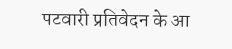पटवारी प्रतिवेदन के आ